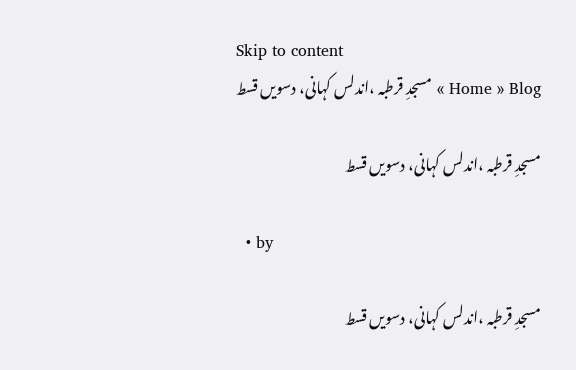Skip to content
Home » Blog » مسجدِ قرطبہ ،اندلس کہانی، دسویں قسط

مسجدِ قرطبہ ،اندلس کہانی، دسویں قسط

  • by

مسجدِ قرطبہ ،اندلس کہانی، دسویں قسط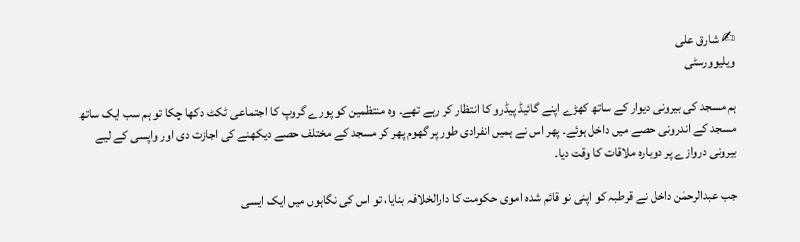✍ شارق علی
ویلیوورسٹی

ہم مسجد کی بیرونی دیوار کے ساتھ کھڑے اپنے گائیڈ پیڈرو کا انتظار کر رہے تھے۔ وہ منتظمین کو پورے گروپ کا اجتماعی ٹکٹ دکھا چکا تو ہم سب ایک ساتھ مسجد کے اندرونی حصے میں داخل ہوئے۔ پھر اس نے ہمیں انفرادی طور پر گھوم پھر کر مسجد کے مختلف حصے دیکھنے کی اجازت دی اور واپسی کے لیے بیرونی دروازے پر دوبارہ ملاقات کا وقت دیا۔

جب عبدالرحمٰن داخل نے قرطبہ کو اپنی نو قائم شدہ اموی حکومت کا دارالخلافہ بنایا، تو اس کی نگاہوں میں ایک ایسی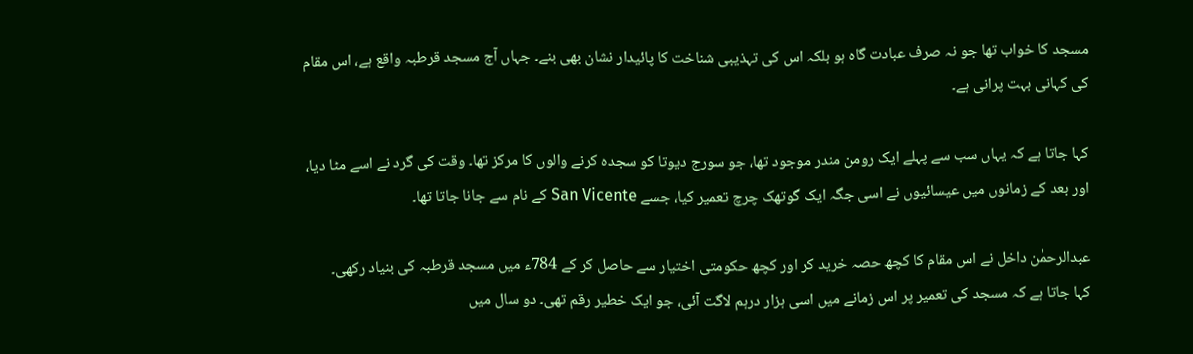مسجد کا خواب تھا جو نہ صرف عبادت گاہ ہو بلکہ اس کی تہذیبی شناخت کا پائیدار نشان بھی بنے۔ جہاں آج مسجد قرطبہ واقع ہے، اس مقام کی کہانی بہت پرانی ہے۔

کہا جاتا ہے کہ یہاں سب سے پہلے ایک رومن مندر موجود تھا، جو سورج دیوتا کو سجدہ کرنے والوں کا مرکز تھا۔ وقت کی گرد نے اسے مٹا دیا، اور بعد کے زمانوں میں عیسائیوں نے اسی جگہ ایک گوتھک چرچ تعمیر کیا، جسے San Vicente کے نام سے جانا جاتا تھا۔

عبدالرحمٰن داخل نے اس مقام کا کچھ حصہ خرید کر اور کچھ حکومتی اختیار سے حاصل کر کے 784ء میں مسجد قرطبہ کی بنیاد رکھی۔
کہا جاتا ہے کہ مسجد کی تعمیر پر اس زمانے میں اسی ہزار درہم لاگت آئی، جو ایک خطیر رقم تھی۔ دو سال میں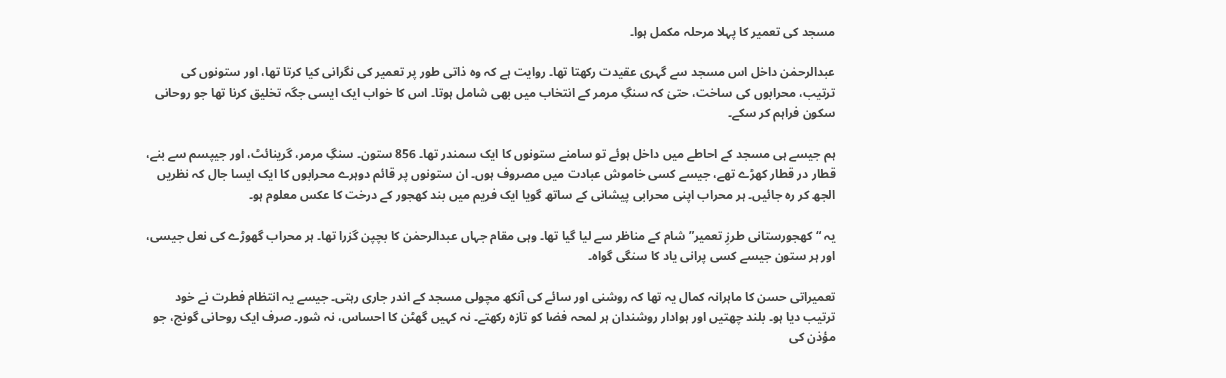مسجد کی تعمیر کا پہلا مرحلہ مکمل ہوا۔

عبدالرحمٰن داخل اس مسجد سے گہری عقیدت رکھتا تھا۔ روایت ہے کہ وہ ذاتی طور پر تعمیر کی نگرانی کیا کرتا تھا، اور ستونوں کی ترتیب، محرابوں کی ساخت، حتیٰ کہ سنگِ مرمر کے انتخاب میں بھی شامل ہوتا۔ اس کا خواب ایک ایسی جگہ تخلیق کرنا تھا جو روحانی سکون فراہم کر سکے۔

ہم جیسے ہی مسجد کے احاطے میں داخل ہوئے تو سامنے ستونوں کا ایک سمندر تھا۔ 856 ستون۔ سنگِ مرمر، گرینائٹ، اور جیپسم سے بنے، قطار در قطار کھڑے تھے، جیسے کسی خاموش عبادت میں مصروف ہوں۔ ان ستونوں پر قائم دوہرے محرابوں کا ایک ایسا جال کہ نظریں الجھ کر رہ جائیں۔ ہر محراب اپنی محرابی پیشانی کے ساتھ گویا ایک فریم میں بند کھجور کے درخت کا عکس معلوم ہو۔

یہ “کھجورستانی طرزِ تعمیر” شام کے مناظر سے لیا گیا تھا۔ وہی مقام جہاں عبدالرحمٰن کا بچپن گزرا تھا۔ ہر محراب گھوڑے کی نعل جیسی، اور ہر ستون جیسے کسی پرانی یاد کا سنگی گواہ۔

تعمیراتی حسن کا ماہرانہ کمال یہ تھا کہ روشنی اور سائے کی آنکھ مچولی مسجد کے اندر جاری رہتی۔ جیسے یہ انتظام فطرت نے خود ترتیب دیا ہو۔ بلند چھتیں اور ہوادار روشندان ہر لمحہ فضا کو تازہ رکھتے۔ نہ کہیں گھٹن کا احساس، نہ شور۔ صرف ایک روحانی گونج، جو مؤذن کی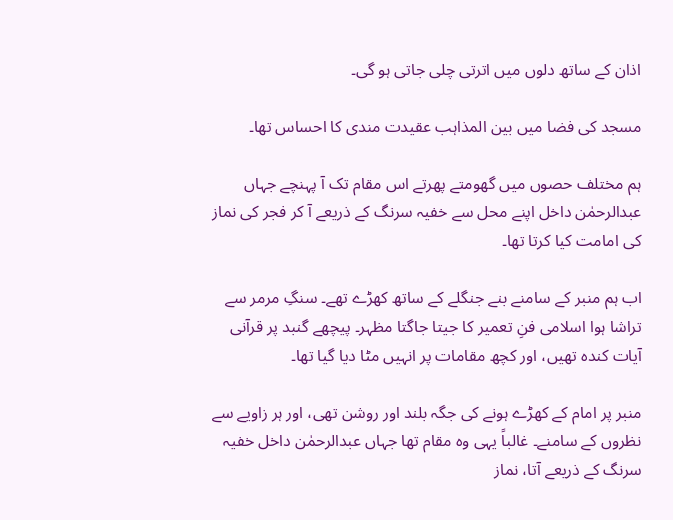اذان کے ساتھ دلوں میں اترتی چلی جاتی ہو گی۔

مسجد کی فضا میں بین المذاہب عقیدت مندی کا احساس تھا۔

ہم مختلف حصوں میں گھومتے پھرتے اس مقام تک آ پہنچے جہاں عبدالرحمٰن داخل اپنے محل سے خفیہ سرنگ کے ذریعے آ کر فجر کی نماز کی امامت کیا کرتا تھا۔

اب ہم منبر کے سامنے بنے جنگلے کے ساتھ کھڑے تھے۔ سنگِ مرمر سے تراشا ہوا اسلامی فنِ تعمیر کا جیتا جاگتا مظہر۔ پیچھے گنبد پر قرآنی آیات کندہ تھیں، اور کچھ مقامات پر انہیں مٹا دیا گیا تھا۔

منبر پر امام کے کھڑے ہونے کی جگہ بلند اور روشن تھی، اور ہر زاویے سے نظروں کے سامنے۔ غالباً یہی وہ مقام تھا جہاں عبدالرحمٰن داخل خفیہ سرنگ کے ذریعے آتا، نماز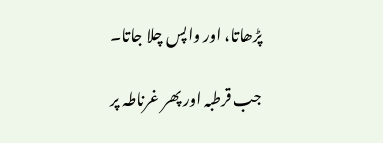پڑھاتا، اور واپس چلا جاتا۔

جب قرطبہ اور پھر غرناطہ پر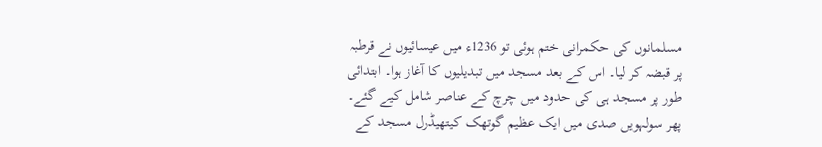مسلمانوں کی حکمرانی ختم ہوئی تو 1236ء میں عیسائیوں نے قرطبہ پر قبضہ کر لیا۔ اس کے بعد مسجد میں تبدیلیوں کا آغاز ہوا۔ ابتدائی طور پر مسجد ہی کی حدود میں چرچ کے عناصر شامل کیے گئے۔ پھر سولہویں صدی میں ایک عظیم گوتھک کیتھیڈرل مسجد کے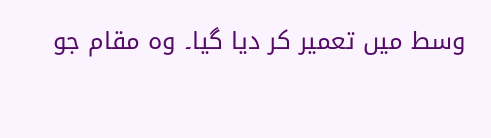وسط میں تعمیر کر دیا گیا۔ وہ مقام جو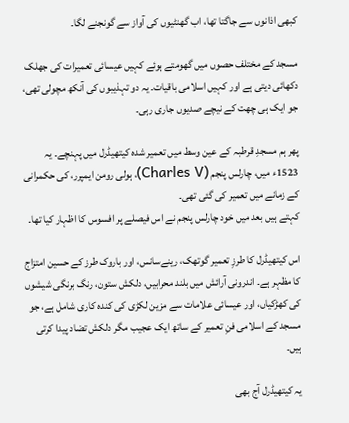کبھی اذانوں سے جاگتا تھا، اب گھنٹیوں کی آواز سے گونجنے لگا۔

مسجد کے مختلف حصوں میں گھومتے ہوئے کہیں عیسائی تعمیرات کی جھلک دکھائی دیتی ہے اور کہیں اسلامی باقیات۔ یہ دو تہذیبوں کی آنکھ مچولی تھی، جو ایک ہی چھت کے نیچے صدیوں جاری رہی۔

پھر ہم مسجدِ قرطبہ کے عین وسط میں تعمیر شدہ کیتھیڈرل میں پہنچے۔ یہ 1523ء میں، چارلس پنجم (Charles V)، ہولی رومن ایمپرر، کی حکمرانی کے زمانے میں تعمیر کی گئی تھی۔
کہتے ہیں بعد میں خود چارلس پنجم نے اس فیصلے پر افسوس کا اظہار کیا تھا۔

اس کیتھیڈرل کا طرزِ تعمیر گوتھک، رینےسانس، اور باروک طرز کے حسین امتزاج کا مظہر ہے۔ اندرونی آرائش میں بلند محرابیں، دلکش ستون، رنگ برنگی شیشوں کی کھڑکیاں، اور عیسائی علامات سے مزین لکڑی کی کندہ کاری شامل ہے، جو مسجد کے اسلامی فنِ تعمیر کے ساتھ ایک عجیب مگر دلکش تضاد پیدا کرتی ہیں۔

یہ کیتھیڈرل آج بھی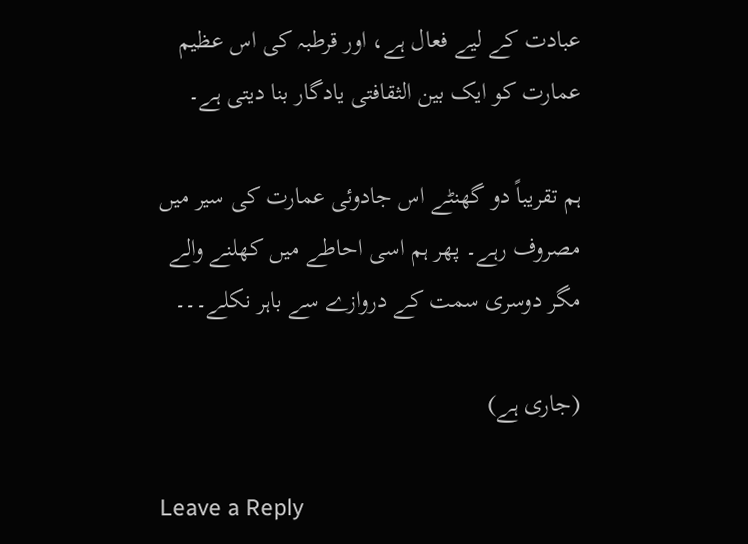عبادت کے لیے فعال ہے، اور قرطبہ کی اس عظیم عمارت کو ایک بین الثقافتی یادگار بنا دیتی ہے۔

ہم تقریباً دو گھنٹے اس جادوئی عمارت کی سیر میں مصروف رہے۔ پھر ہم اسی احاطے میں کھلنے والے مگر دوسری سمت کے دروازے سے باہر نکلے۔۔۔

(جاری ہے)

Leave a Reply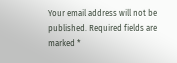Your email address will not be published. Required fields are marked *